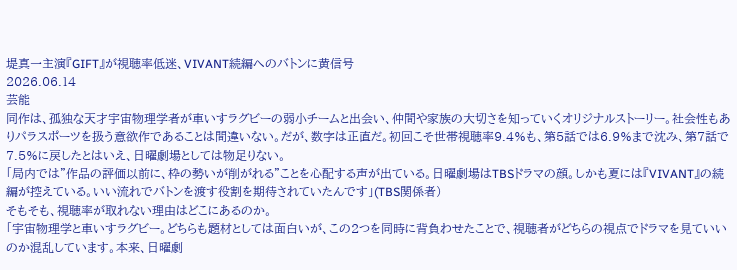堤真一主演『GIFT』が視聴率低迷、VIVANT続編へのバトンに黄信号
2026.06.14
芸能
同作は、孤独な天才宇宙物理学者が車いすラグビーの弱小チームと出会い、仲間や家族の大切さを知っていくオリジナルストーリー。社会性もありパラスポーツを扱う意欲作であることは間違いない。だが、数字は正直だ。初回こそ世帯視聴率9.4%も、第5話では6.9%まで沈み、第7話で7.5%に戻したとはいえ、日曜劇場としては物足りない。
「局内では"作品の評価以前に、枠の勢いが削がれる"ことを心配する声が出ている。日曜劇場はTBSドラマの顔。しかも夏には『VIVANT』の続編が控えている。いい流れでバトンを渡す役割を期待されていたんです」(TBS関係者)
そもそも、視聴率が取れない理由はどこにあるのか。
「宇宙物理学と車いすラグビー。どちらも題材としては面白いが、この2つを同時に背負わせたことで、視聴者がどちらの視点でドラマを見ていいのか混乱しています。本来、日曜劇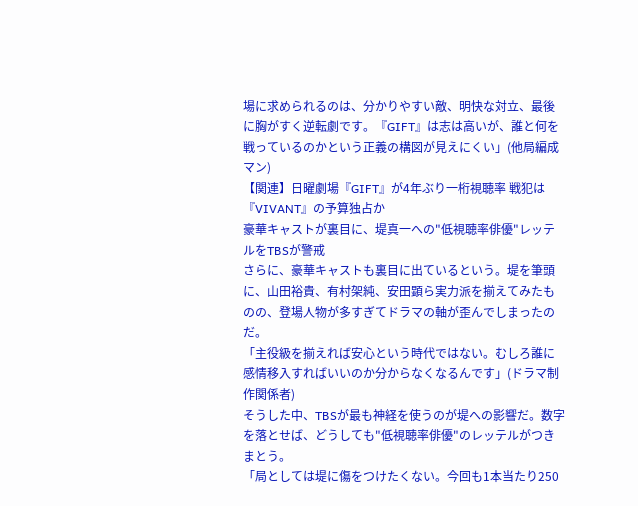場に求められるのは、分かりやすい敵、明快な対立、最後に胸がすく逆転劇です。『GIFT』は志は高いが、誰と何を戦っているのかという正義の構図が見えにくい」(他局編成マン)
【関連】日曜劇場『GIFT』が4年ぶり一桁視聴率 戦犯は『VIVANT』の予算独占か
豪華キャストが裏目に、堤真一への"低視聴率俳優"レッテルをTBSが警戒
さらに、豪華キャストも裏目に出ているという。堤を筆頭に、山田裕貴、有村架純、安田顕ら実力派を揃えてみたものの、登場人物が多すぎてドラマの軸が歪んでしまったのだ。
「主役級を揃えれば安心という時代ではない。むしろ誰に感情移入すればいいのか分からなくなるんです」(ドラマ制作関係者)
そうした中、TBSが最も神経を使うのが堤への影響だ。数字を落とせば、どうしても"低視聴率俳優"のレッテルがつきまとう。
「局としては堤に傷をつけたくない。今回も1本当たり250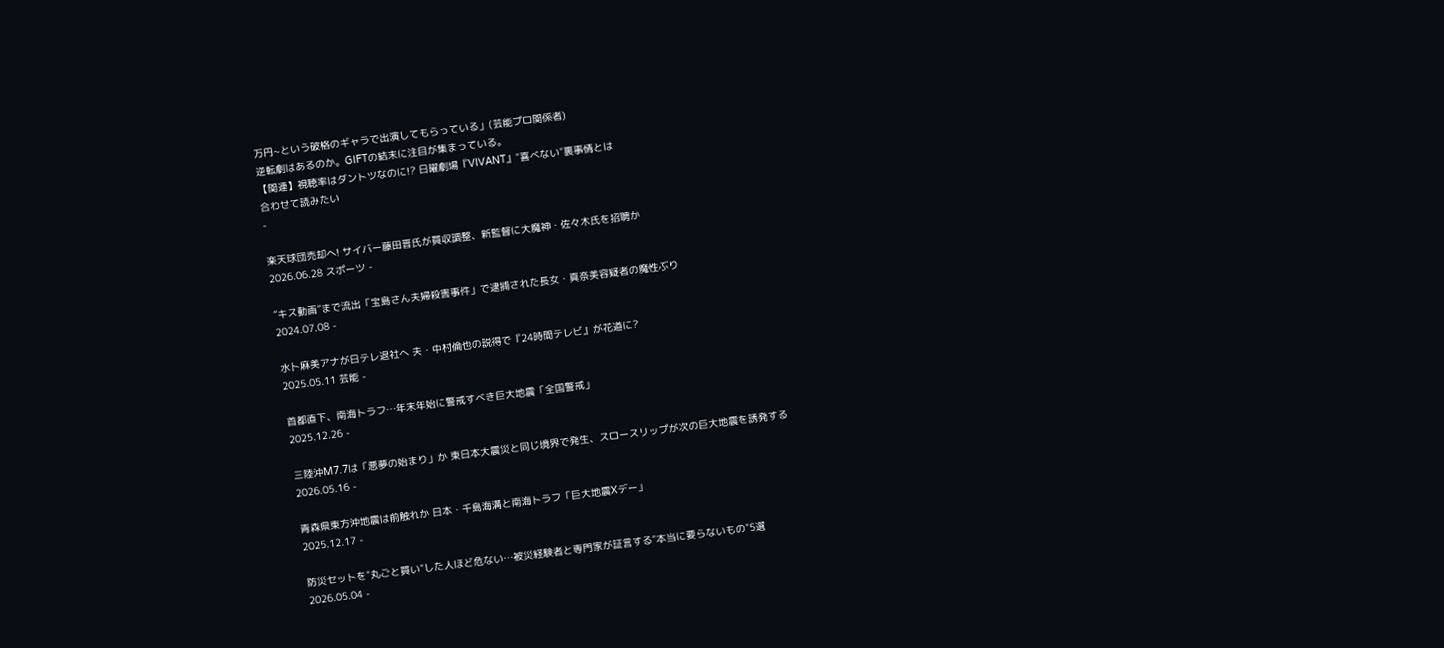万円~という破格のギャラで出演してもらっている」(芸能プロ関係者)
逆転劇はあるのか。GIFTの結末に注目が集まっている。
【関連】視聴率はダントツなのに!? 日曜劇場『VIVANT』"喜べない"裏事情とは
合わせて読みたい
-

楽天球団売却へ! サイバー藤田晋氏が買収調整、新監督に大魔神・佐々木氏を招聘か
2026.06.28 スポーツ -

“キス動画”まで流出「宝島さん夫婦殺害事件」で逮捕された長女・真奈美容疑者の魔性ぶり
2024.07.08 -

水卜麻美アナが日テレ退社へ 夫・中村倫也の説得で『24時間テレビ』が花道に?
2025.05.11 芸能 -

首都直下、南海トラフ…年末年始に警戒すべき巨大地震「全国警戒」
2025.12.26 -

三陸沖M7.7は「悪夢の始まり」か 東日本大震災と同じ境界で発生、スロースリップが次の巨大地震を誘発する
2026.05.16 -

青森県東方沖地震は前触れか 日本・千島海溝と南海トラフ「巨大地震Xデー」
2025.12.17 -

防災セットを"丸ごと買い"した人ほど危ない…被災経験者と専門家が証言する"本当に要らないもの"5選
2026.05.04 -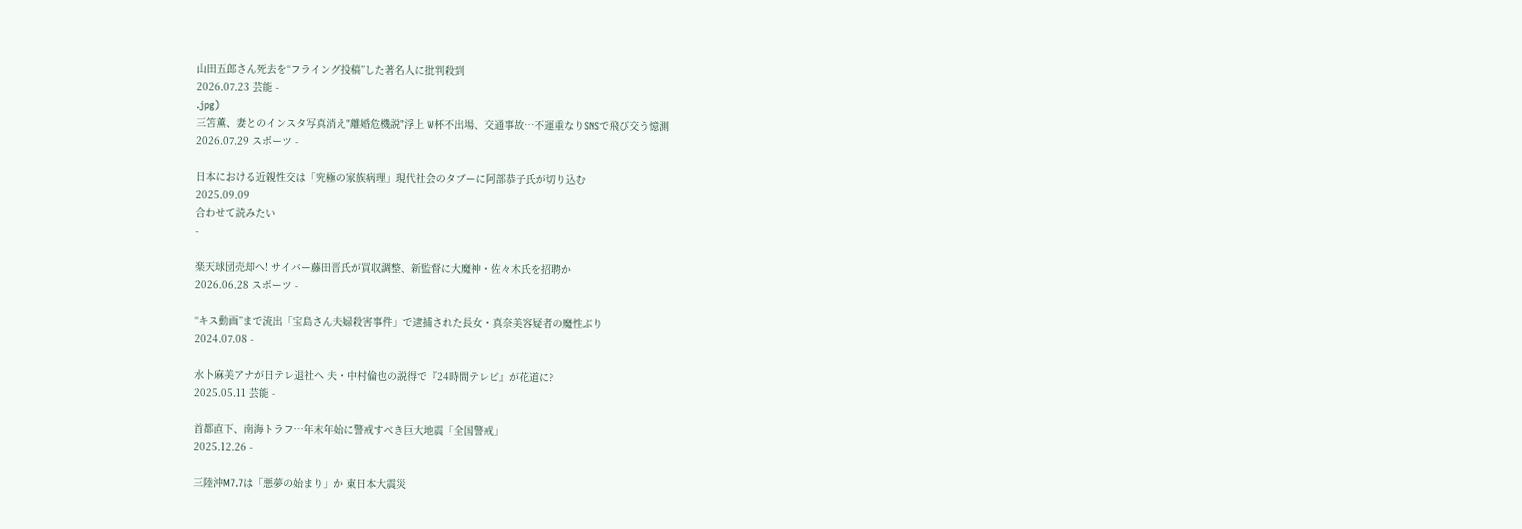山田五郎さん死去を“フライング投稿”した著名人に批判殺到
2026.07.23 芸能 -
.jpg)
三笘薫、妻とのインスタ写真消え"離婚危機説"浮上 W杯不出場、交通事故…不運重なりSNSで飛び交う憶測
2026.07.29 スポーツ -

日本における近親性交は「究極の家族病理」現代社会のタブーに阿部恭子氏が切り込む
2025.09.09
合わせて読みたい
-

楽天球団売却へ! サイバー藤田晋氏が買収調整、新監督に大魔神・佐々木氏を招聘か
2026.06.28 スポーツ -

“キス動画”まで流出「宝島さん夫婦殺害事件」で逮捕された長女・真奈美容疑者の魔性ぶり
2024.07.08 -

水卜麻美アナが日テレ退社へ 夫・中村倫也の説得で『24時間テレビ』が花道に?
2025.05.11 芸能 -

首都直下、南海トラフ…年末年始に警戒すべき巨大地震「全国警戒」
2025.12.26 -

三陸沖M7.7は「悪夢の始まり」か 東日本大震災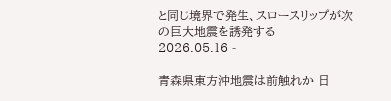と同じ境界で発生、スロースリップが次の巨大地震を誘発する
2026.05.16 -

青森県東方沖地震は前触れか 日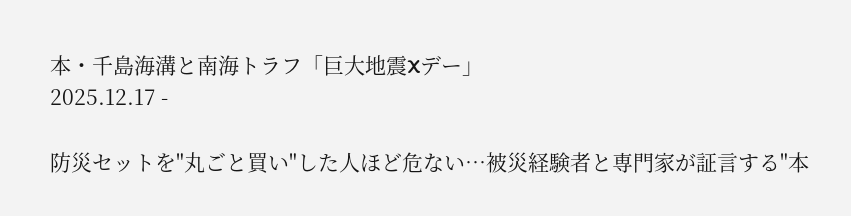本・千島海溝と南海トラフ「巨大地震Xデー」
2025.12.17 -

防災セットを"丸ごと買い"した人ほど危ない…被災経験者と専門家が証言する"本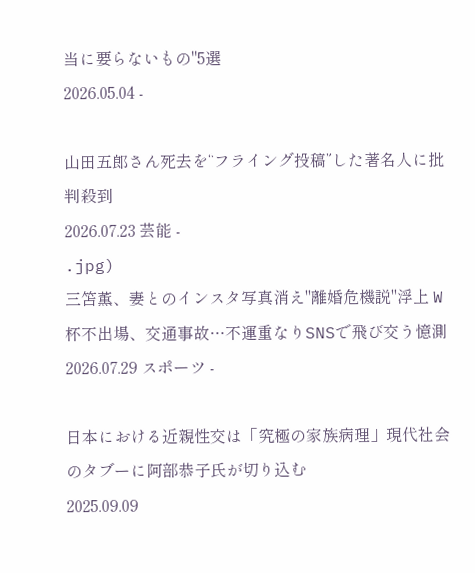当に要らないもの"5選
2026.05.04 -

山田五郎さん死去を“フライング投稿”した著名人に批判殺到
2026.07.23 芸能 -
.jpg)
三笘薫、妻とのインスタ写真消え"離婚危機説"浮上 W杯不出場、交通事故…不運重なりSNSで飛び交う憶測
2026.07.29 スポーツ -

日本における近親性交は「究極の家族病理」現代社会のタブーに阿部恭子氏が切り込む
2025.09.09